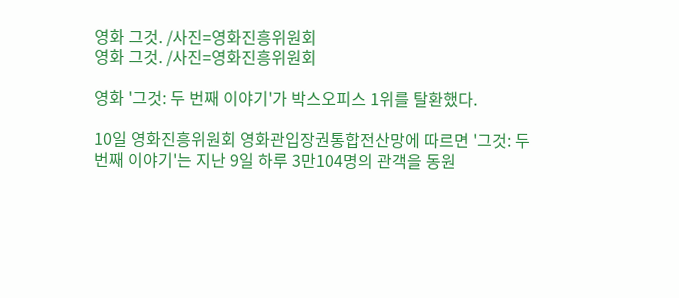영화 그것. /사진=영화진흥위원회
영화 그것. /사진=영화진흥위원회

영화 '그것: 두 번째 이야기'가 박스오피스 1위를 탈환했다.

10일 영화진흥위원회 영화관입장권통합전산망에 따르면 '그것: 두 번째 이야기'는 지난 9일 하루 3만104명의 관객을 동원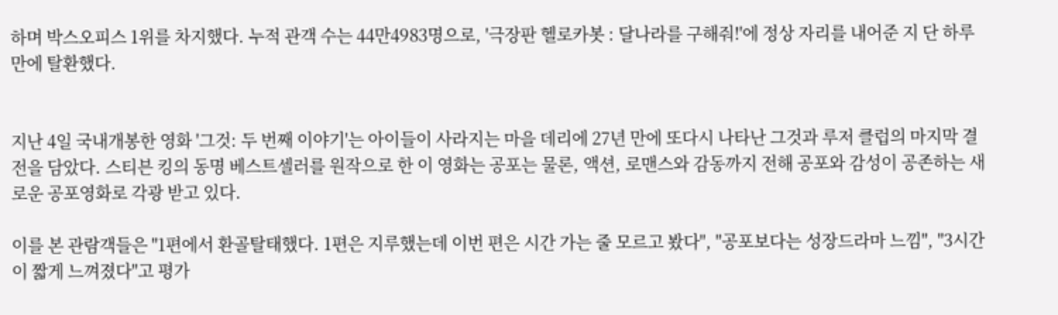하며 박스오피스 1위를 차지했다. 누적 관객 수는 44만4983명으로, '극장판 헬로카봇 : 달나라를 구해줘!'에 정상 자리를 내어준 지 단 하루 만에 탈환했다.


지난 4일 국내개봉한 영화 '그것: 두 번째 이야기'는 아이들이 사라지는 마을 데리에 27년 만에 또다시 나타난 그것과 루저 클럽의 마지막 결전을 담았다. 스티븐 킹의 동명 베스트셀러를 원작으로 한 이 영화는 공포는 물론, 액션, 로맨스와 감동까지 전해 공포와 감성이 공존하는 새로운 공포영화로 각광 받고 있다.

이를 본 관람객들은 "1편에서 환골탈태했다. 1편은 지루했는데 이번 편은 시간 가는 줄 모르고 봤다", "공포보다는 성장드라마 느낌", "3시간이 짧게 느껴졌다"고 평가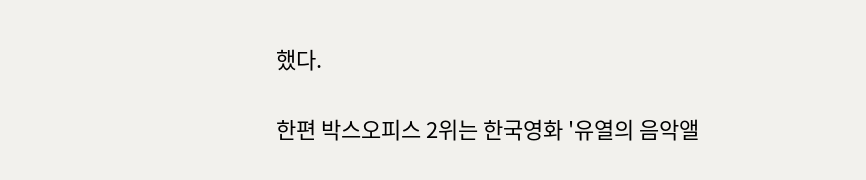했다.

한편 박스오피스 2위는 한국영화 '유열의 음악앨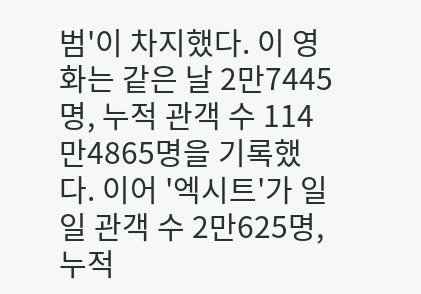범'이 차지했다. 이 영화는 같은 날 2만7445명, 누적 관객 수 114만4865명을 기록했다. 이어 '엑시트'가 일일 관객 수 2만625명, 누적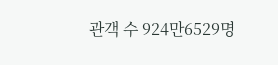관객 수 924만6529명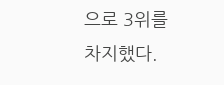으로 3위를 차지했다.